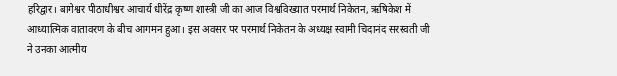हरिद्वार। बागेश्वर पीठाधीश्वर आचार्य धीरेंद्र कृष्ण शास्त्री जी का आज विश्वविख्यात परमार्थ निकेतन, ऋषिकेश में आध्यात्मिक वातावरण के बीच आगमन हुआ। इस अवसर पर परमार्थ निकेतन के अध्यक्ष स्वामी चिदानंद सरस्वती जी ने उनका आत्मीय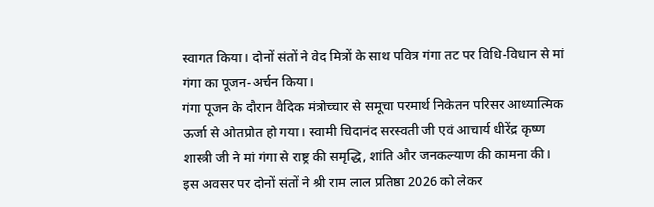स्वागत किया। दोनों संतों ने वेद मित्रों के साथ पवित्र गंगा तट पर विधि-विधान से मां गंगा का पूजन-अर्चन किया।
गंगा पूजन के दौरान वैदिक मंत्रोच्चार से समूचा परमार्थ निकेतन परिसर आध्यात्मिक ऊर्जा से ओतप्रोत हो गया। स्वामी चिदानंद सरस्वती जी एवं आचार्य धीरेंद्र कृष्ण शास्त्री जी ने मां गंगा से राष्ट्र की समृद्धि, शांति और जनकल्याण की कामना की।
इस अवसर पर दोनों संतों ने श्री राम लाल प्रतिष्ठा 2026 को लेकर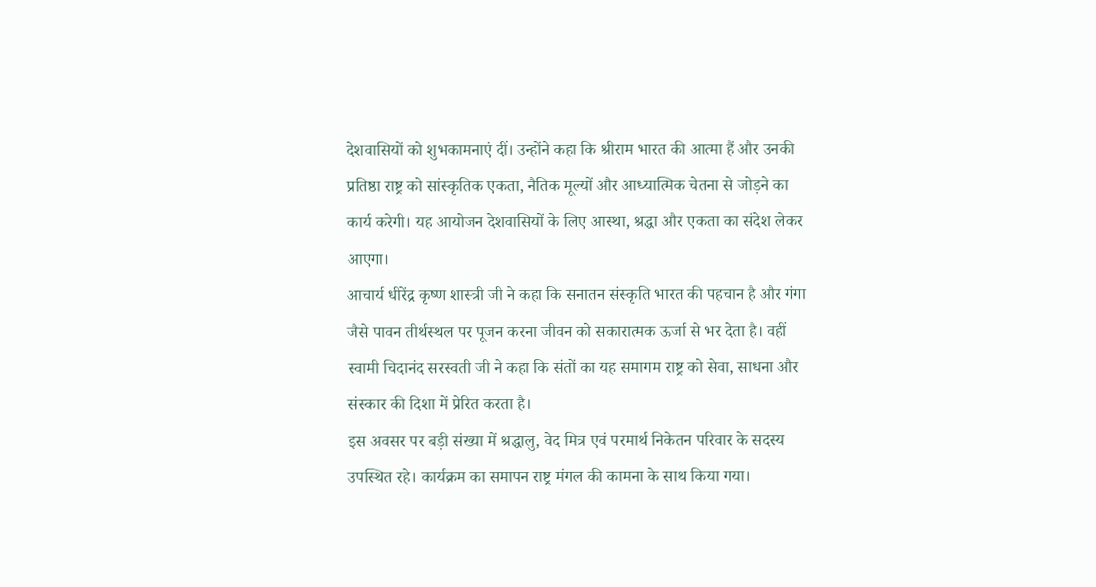देशवासियों को शुभकामनाएं दीं। उन्होंने कहा कि श्रीराम भारत की आत्मा हैं और उनकी प्रतिष्ठा राष्ट्र को सांस्कृतिक एकता, नैतिक मूल्यों और आध्यात्मिक चेतना से जोड़ने का कार्य करेगी। यह आयोजन देशवासियों के लिए आस्था, श्रद्धा और एकता का संदेश लेकर आएगा।
आचार्य धीरेंद्र कृष्ण शास्त्री जी ने कहा कि सनातन संस्कृति भारत की पहचान है और गंगा जैसे पावन तीर्थस्थल पर पूजन करना जीवन को सकारात्मक ऊर्जा से भर देता है। वहीं स्वामी चिदानंद सरस्वती जी ने कहा कि संतों का यह समागम राष्ट्र को सेवा, साधना और संस्कार की दिशा में प्रेरित करता है।
इस अवसर पर बड़ी संख्या में श्रद्धालु, वेद मित्र एवं परमार्थ निकेतन परिवार के सदस्य उपस्थित रहे। कार्यक्रम का समापन राष्ट्र मंगल की कामना के साथ किया गया।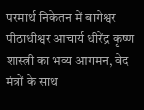परमार्थ निकेतन में बागेश्वर पीठाधीश्वर आचार्य धीरेंद्र कृष्ण शास्त्री का भव्य आगमन, वेद मंत्रों के साथ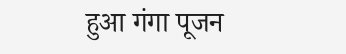हुआ गंगा पूजन